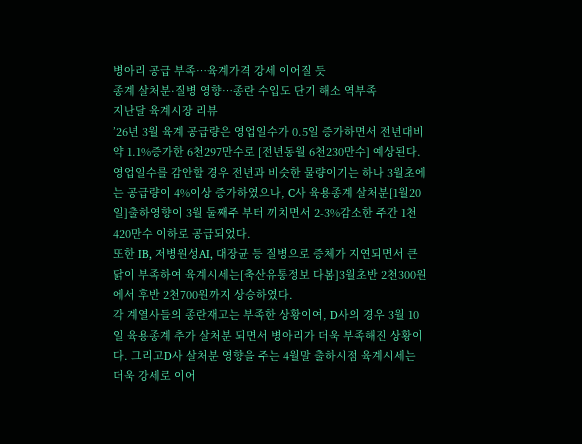병아리 공급 부족…육계가격 강세 이어질 듯
종계 살처분·질병 영향…종란 수입도 단기 해소 역부족
지난달 육계시장 리뷰
’26년 3월 육계 공급량은 영업일수가 0.5일 증가하면서 전년대비 약 1.1%증가한 6천297만수로 [전년동월 6천230만수] 예상된다. 영업일수를 감안할 경우 전년과 비슷한 물량이기는 하나 3월초에는 공급량이 4%이상 증가하였으나, C사 육용종계 살처분[1월20일]출하영향이 3월 둘째주 부터 끼치면서 2-3%감소한 주간 1천420만수 이하로 공급되었다.
또한 IB, 저병원성AI, 대장균 등 질병으로 증체가 지연되면서 큰 닭이 부족하여 육계시세는[축산유통정보 다봄]3월초반 2천300원에서 후반 2천700원까지 상승하였다.
각 계열사들의 종란재고는 부족한 상황이여, D사의 경우 3월 10일 육용종계 추가 살처분 되면서 병아리가 더욱 부족해진 상황이다. 그리고D사 살처분 영향을 주는 4월말 출하시점 육계시세는 더욱 강세로 이어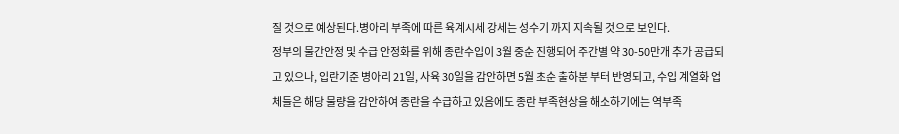질 것으로 예상된다.병아리 부족에 따른 육계시세 강세는 성수기 까지 지속될 것으로 보인다.
정부의 물간안정 및 수급 안정화를 위해 종란수입이 3월 중순 진행되어 주간별 약 30-50만개 추가 공급되고 있으나, 입란기준 병아리 21일, 사육 30일을 감안하면 5월 초순 출하분 부터 반영되고, 수입 계열화 업체들은 해당 물량을 감안하여 종란을 수급하고 있음에도 종란 부족현상을 해소하기에는 역부족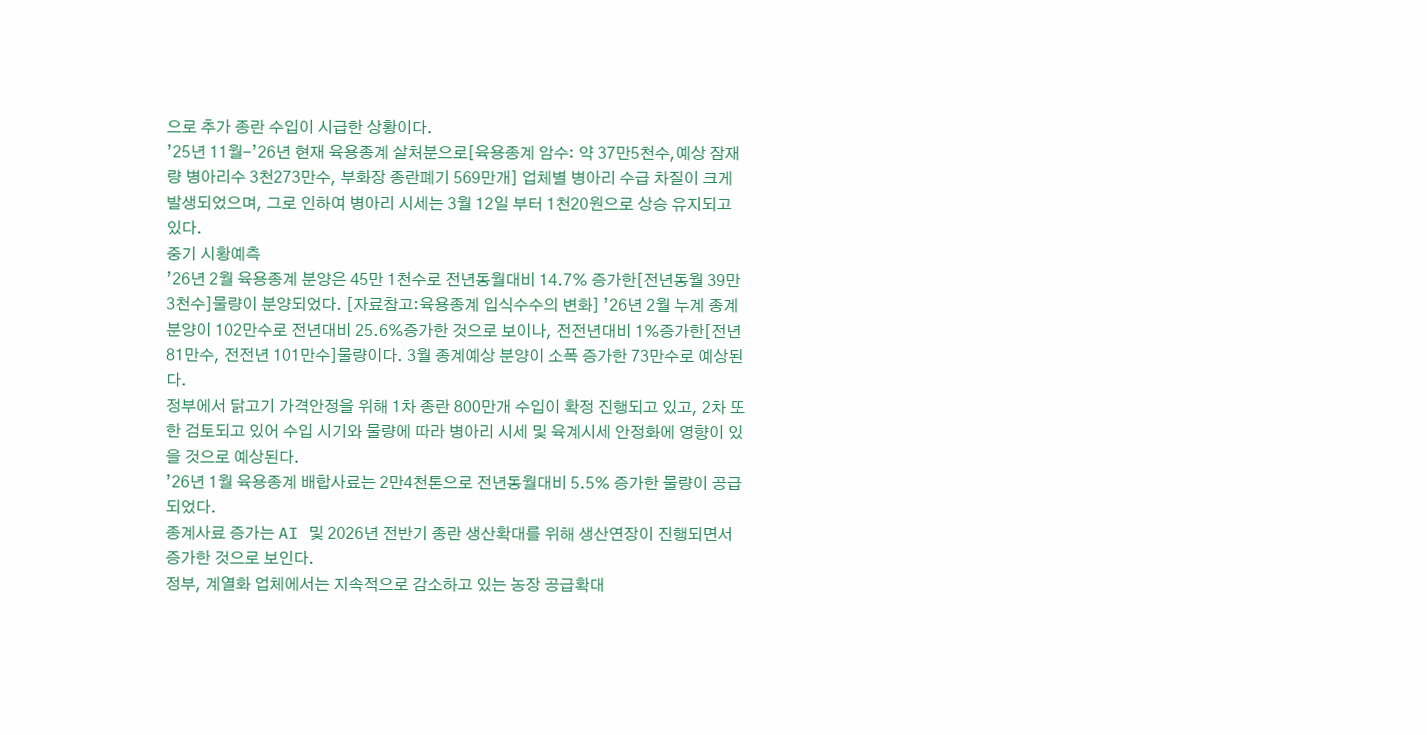으로 추가 종란 수입이 시급한 상황이다.
’25년 11월-’26년 현재 육용종계 살처분으로[육용종계 암수: 약 37만5천수,예상 잠재량 병아리수 3천273만수, 부화장 종란폐기 569만개] 업체별 병아리 수급 차질이 크게 발생되었으며, 그로 인하여 병아리 시세는 3월 12일 부터 1천20원으로 상승 유지되고 있다.
중기 시황예측
’26년 2월 육용종계 분양은 45만 1천수로 전년동월대비 14.7% 증가한[전년동월 39만 3천수]물량이 분양되었다. [자료참고:육용종계 입식수수의 변화] ’26년 2월 누계 종계분양이 102만수로 전년대비 25.6%증가한 것으로 보이나, 전전년대비 1%증가한[전년 81만수, 전전년 101만수]물량이다. 3월 종계예상 분양이 소폭 증가한 73만수로 예상된다.
정부에서 닭고기 가격안정을 위해 1차 종란 800만개 수입이 확정 진행되고 있고, 2차 또한 검토되고 있어 수입 시기와 물량에 따라 병아리 시세 및 육계시세 안정화에 영향이 있을 것으로 예상된다.
’26년 1월 육용종계 배합사료는 2만4천톤으로 전년동월대비 5.5% 증가한 물량이 공급되었다.
종계사료 증가는 AI 및 2026년 전반기 종란 생산확대를 위해 생산연장이 진행되면서 증가한 것으로 보인다.
정부, 계열화 업체에서는 지속적으로 감소하고 있는 농장 공급확대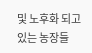및 노후화 되고 있는 농장들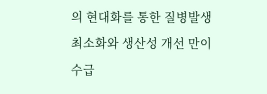의 현대화를 통한 질병발생 최소화와 생산성 개선 만이 수급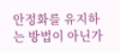안정화를 유지하는 방법이 아닌가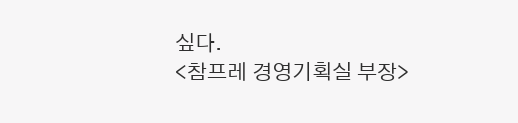싶다.
<참프레 경영기획실 부장>